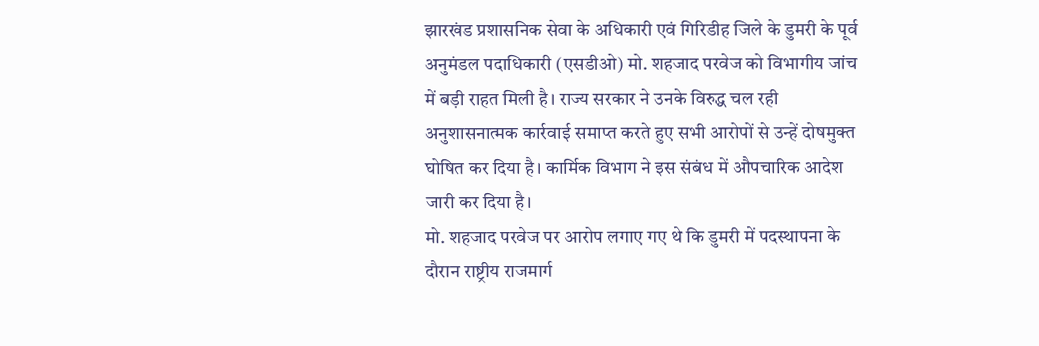झारखंड प्रशासनिक सेवा के अधिकारी एवं गिरिडीह जिले के डुमरी के पूर्व अनुमंडल पदाधिकारी (एसडीओ) मो. शहजाद परवेज को विभागीय जांच में बड़ी राहत मिली है। राज्य सरकार ने उनके विरुद्ध चल रही अनुशासनात्मक कार्रवाई समाप्त करते हुए सभी आरोपों से उन्हें दोषमुक्त घोषित कर दिया है। कार्मिक विभाग ने इस संबंध में औपचारिक आदेश जारी कर दिया है।
मो. शहजाद परवेज पर आरोप लगाए गए थे कि डुमरी में पदस्थापना के दौरान राष्ट्रीय राजमार्ग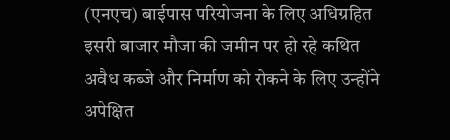(एनएच) बाईपास परियोजना के लिए अधिग्रहित इसरी बाजार मौजा की जमीन पर हो रहे कथित अवैध कब्जे और निर्माण को रोकने के लिए उन्होंने अपेक्षित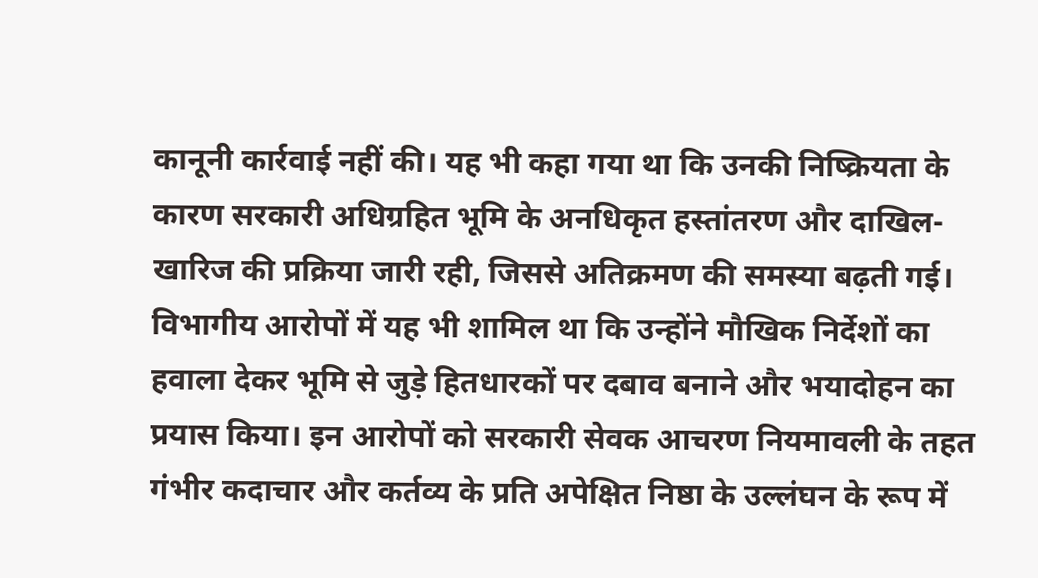कानूनी कार्रवाई नहीं की। यह भी कहा गया था कि उनकी निष्क्रियता के कारण सरकारी अधिग्रहित भूमि के अनधिकृत हस्तांतरण और दाखिल-खारिज की प्रक्रिया जारी रही, जिससे अतिक्रमण की समस्या बढ़ती गई।
विभागीय आरोपों में यह भी शामिल था कि उन्होंने मौखिक निर्देशों का हवाला देकर भूमि से जुड़े हितधारकों पर दबाव बनाने और भयादोहन का प्रयास किया। इन आरोपों को सरकारी सेवक आचरण नियमावली के तहत गंभीर कदाचार और कर्तव्य के प्रति अपेक्षित निष्ठा के उल्लंघन के रूप में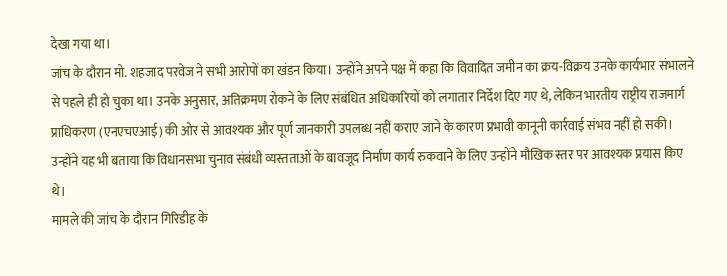देखा गया था।
जांच के दौरान मो. शहजाद परवेज ने सभी आरोपों का खंडन किया। उन्होंने अपने पक्ष में कहा कि विवादित जमीन का क्रय-विक्रय उनके कार्यभार संभालने से पहले ही हो चुका था। उनके अनुसार, अतिक्रमण रोकने के लिए संबंधित अधिकारियों को लगातार निर्देश दिए गए थे, लेकिन भारतीय राष्ट्रीय राजमार्ग प्राधिकरण (एनएचएआई) की ओर से आवश्यक और पूर्ण जानकारी उपलब्ध नहीं कराए जाने के कारण प्रभावी कानूनी कार्रवाई संभव नहीं हो सकी। उन्होंने यह भी बताया कि विधानसभा चुनाव संबंधी व्यस्तताओं के बावजूद निर्माण कार्य रुकवाने के लिए उन्होंने मौखिक स्तर पर आवश्यक प्रयास किए थे।
मामले की जांच के दौरान गिरिडीह के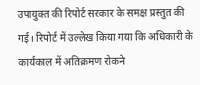उपायुक्त की रिपोर्ट सरकार के समक्ष प्रस्तुत की गई। रिपोर्ट में उल्लेख किया गया कि अधिकारी के कार्यकाल में अतिक्रमण रोकने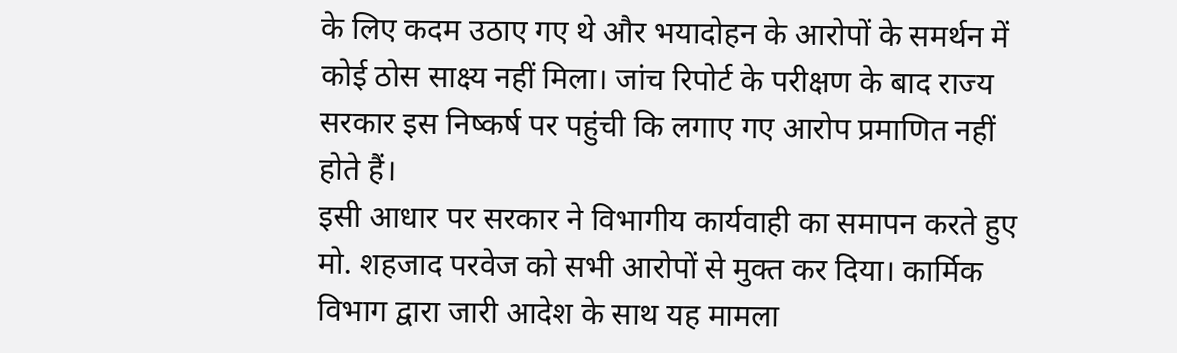के लिए कदम उठाए गए थे और भयादोहन के आरोपों के समर्थन में कोई ठोस साक्ष्य नहीं मिला। जांच रिपोर्ट के परीक्षण के बाद राज्य सरकार इस निष्कर्ष पर पहुंची कि लगाए गए आरोप प्रमाणित नहीं होते हैं।
इसी आधार पर सरकार ने विभागीय कार्यवाही का समापन करते हुए मो. शहजाद परवेज को सभी आरोपों से मुक्त कर दिया। कार्मिक विभाग द्वारा जारी आदेश के साथ यह मामला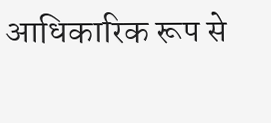आधिकारिक रूप से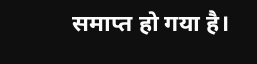समाप्त हो गया है।